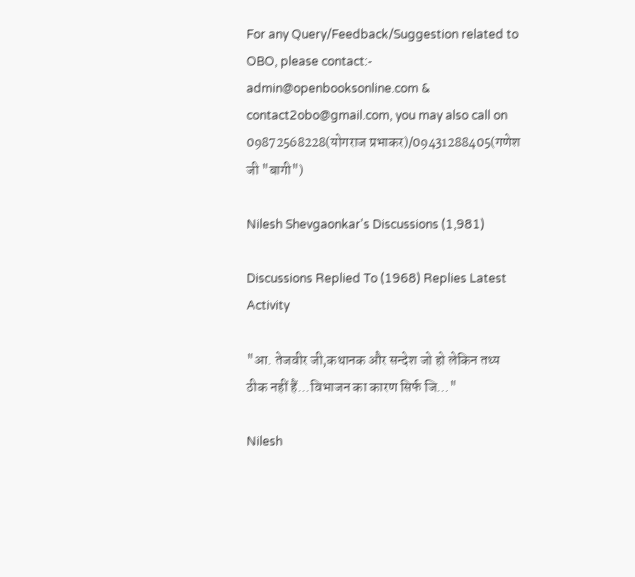For any Query/Feedback/Suggestion related to OBO, please contact:- admin@openbooksonline.com & contact2obo@gmail.com, you may also call on 09872568228(योगराज प्रभाकर)/09431288405(गणेश जी "बागी")

Nilesh Shevgaonkar's Discussions (1,981)

Discussions Replied To (1968) Replies Latest Activity

"आ. तेजवीर जी,कथानक और सन्देश जो हो लेकिन तथ्य ठीक नहीं हैं...विभाजन का कारण सिर्फ जि…"

Nilesh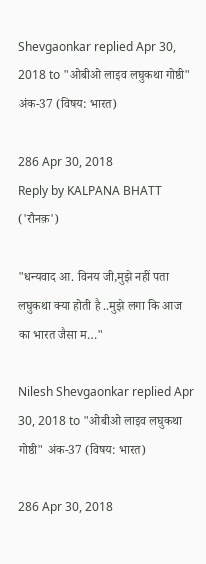Shevgaonkar replied Apr 30, 2018 to "ओबीओ लाइव लघुकथा गोष्ठी" अंक-37 (विषय: भारत)

286 Apr 30, 2018
Reply by KALPANA BHATT ('रौनक़')

"धन्यवाद आ. विनय जी,मुझे नहीं पता लघुकथा क्या होती है ..मुझे लगा कि आज का भारत जैसा म…"

Nilesh Shevgaonkar replied Apr 30, 2018 to "ओबीओ लाइव लघुकथा गोष्ठी" अंक-37 (विषय: भारत)

286 Apr 30, 2018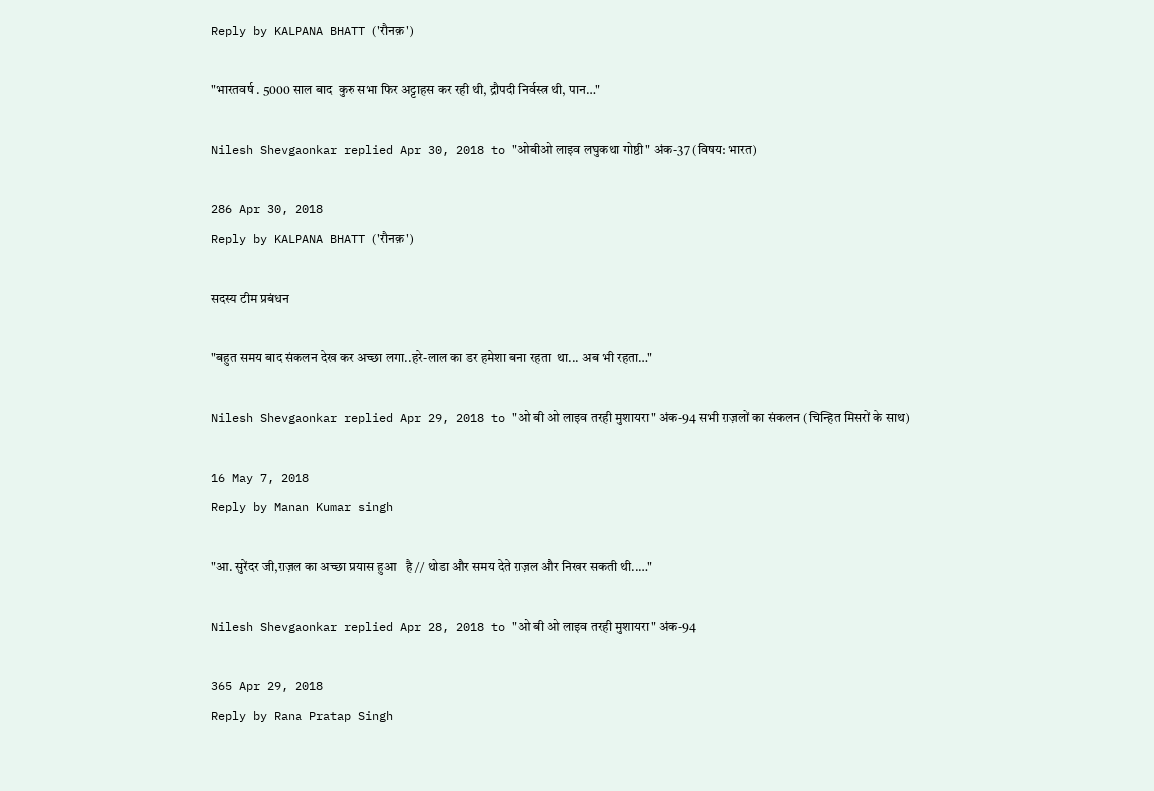Reply by KALPANA BHATT ('रौनक़')

"भारतवर्ष . 5000 साल बाद  कुरु सभा फिर अट्टाहस कर रही थी, द्रौपदी निर्वस्त्र थी, पान…"

Nilesh Shevgaonkar replied Apr 30, 2018 to "ओबीओ लाइव लघुकथा गोष्ठी" अंक-37 (विषय: भारत)

286 Apr 30, 2018
Reply by KALPANA BHATT ('रौनक़')

सदस्य टीम प्रबंधन

"बहुत समय बाद संकलन देख कर अच्छा लगा..हरे-लाल का डर हमेशा बना रहता  था... अब भी रहता…"

Nilesh Shevgaonkar replied Apr 29, 2018 to "ओ बी ओ लाइव तरही मुशायरा" अंक-94 सभी ग़ज़लों का संकलन (चिन्हित मिसरों के साथ)

16 May 7, 2018
Reply by Manan Kumar singh

"आ. सुरेंदर जी,ग़ज़ल का अच्छा प्रयास हुआ   है // थोडा और समय देते ग़ज़ल और निखर सकती थी..…"

Nilesh Shevgaonkar replied Apr 28, 2018 to "ओ बी ओ लाइव तरही मुशायरा" अंक-94

365 Apr 29, 2018
Reply by Rana Pratap Singh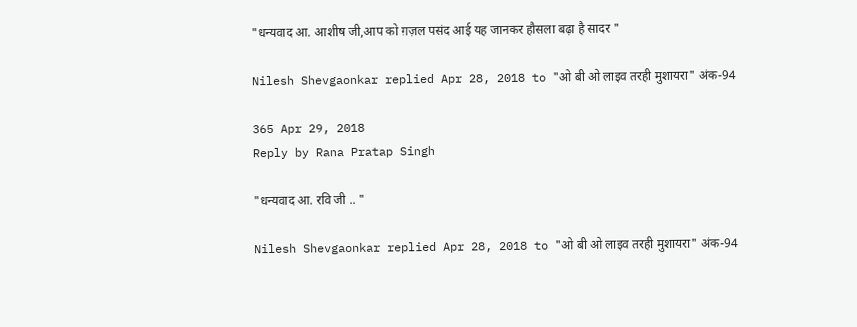"धन्यवाद आ. आशीष जी,आप को ग़ज़ल पसंद आई यह जानकर हौसला बढ़ा है सादर "

Nilesh Shevgaonkar replied Apr 28, 2018 to "ओ बी ओ लाइव तरही मुशायरा" अंक-94

365 Apr 29, 2018
Reply by Rana Pratap Singh

"धन्यवाद आ. रवि जी .. "

Nilesh Shevgaonkar replied Apr 28, 2018 to "ओ बी ओ लाइव तरही मुशायरा" अंक-94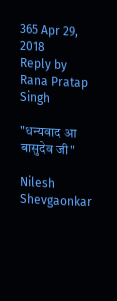365 Apr 29, 2018
Reply by Rana Pratap Singh

"धन्यवाद आ बासुदेव जी"

Nilesh Shevgaonkar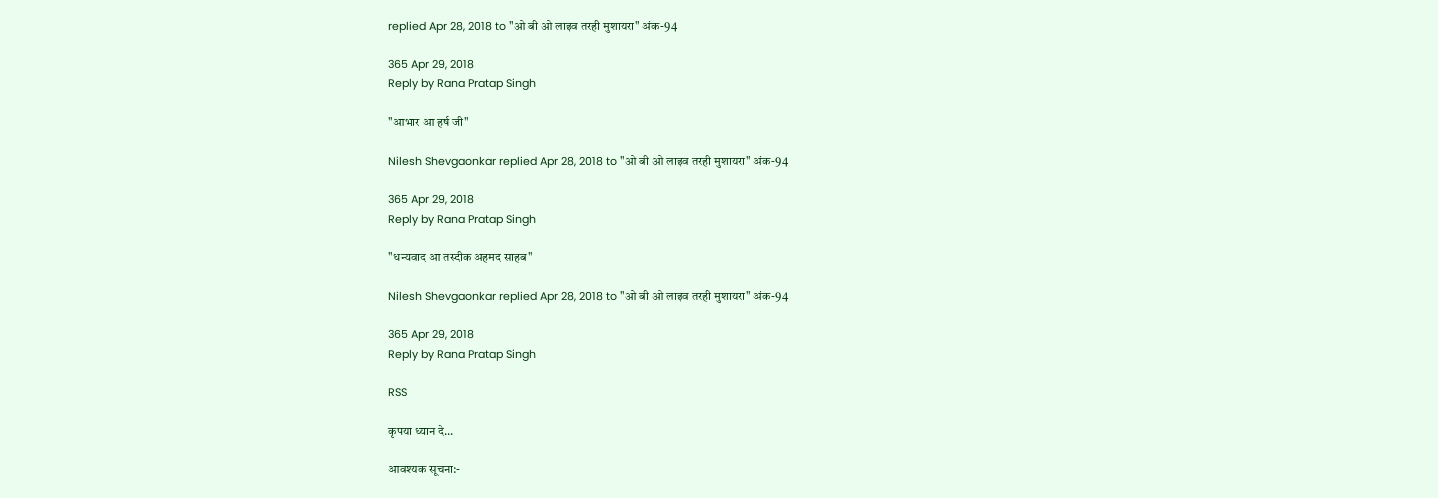replied Apr 28, 2018 to "ओ बी ओ लाइव तरही मुशायरा" अंक-94

365 Apr 29, 2018
Reply by Rana Pratap Singh

"आभार आ हर्ष जी"

Nilesh Shevgaonkar replied Apr 28, 2018 to "ओ बी ओ लाइव तरही मुशायरा" अंक-94

365 Apr 29, 2018
Reply by Rana Pratap Singh

"धन्यवाद आ तस्दीक अहमद साहब"

Nilesh Shevgaonkar replied Apr 28, 2018 to "ओ बी ओ लाइव तरही मुशायरा" अंक-94

365 Apr 29, 2018
Reply by Rana Pratap Singh

RSS

कृपया ध्यान दे...

आवश्यक सूचना:-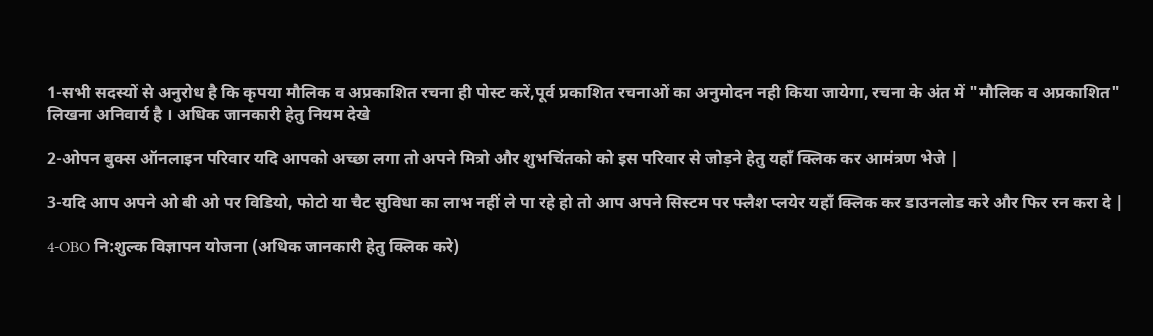1-सभी सदस्यों से अनुरोध है कि कृपया मौलिक व अप्रकाशित रचना ही पोस्ट करें,पूर्व प्रकाशित रचनाओं का अनुमोदन नही किया जायेगा, रचना के अंत में "मौलिक व अप्रकाशित" लिखना अनिवार्य है । अधिक जानकारी हेतु नियम देखे

2-ओपन बुक्स ऑनलाइन परिवार यदि आपको अच्छा लगा तो अपने मित्रो और शुभचिंतको को इस परिवार से जोड़ने हेतु यहाँ क्लिक कर आमंत्रण भेजे |

3-यदि आप अपने ओ बी ओ पर विडियो, फोटो या चैट सुविधा का लाभ नहीं ले पा रहे हो तो आप अपने सिस्टम पर फ्लैश प्लयेर यहाँ क्लिक कर डाउनलोड करे और फिर रन करा दे |

4-OBO नि:शुल्क विज्ञापन योजना (अधिक जानकारी हेतु क्लिक करे)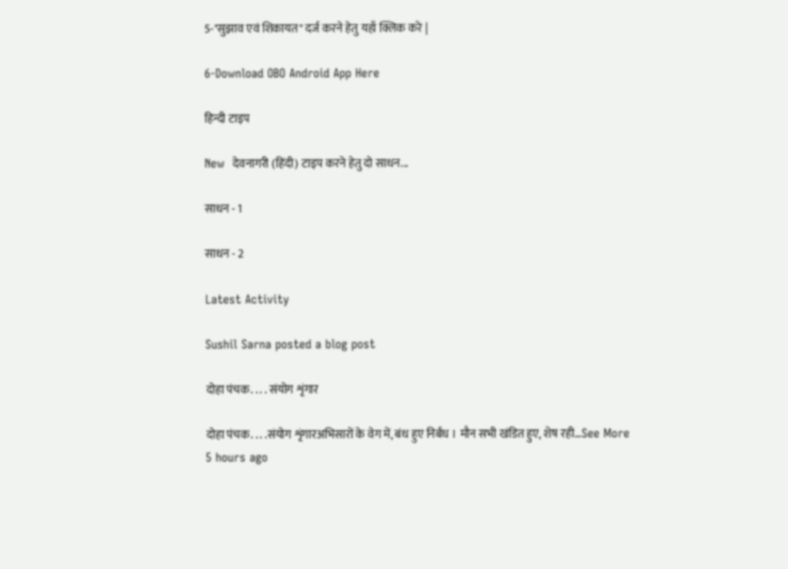5-"सुझाव एवं शिकायत" दर्ज करने हेतु यहाँ क्लिक करे |

6-Download OBO Android App Here

हिन्दी टाइप

New  देवनागरी (हिंदी) टाइप करने हेतु दो साधन...

साधन - 1

साधन - 2

Latest Activity

Sushil Sarna posted a blog post

दोहा पंचक. . . . संयोग शृंगार

दोहा पंचक. . . .संयोग शृंगारअभिसारों के वेग में, बंध हुए निर्बंध । मौन सभी खंडित हुए, शेष रही…See More
5 hours ago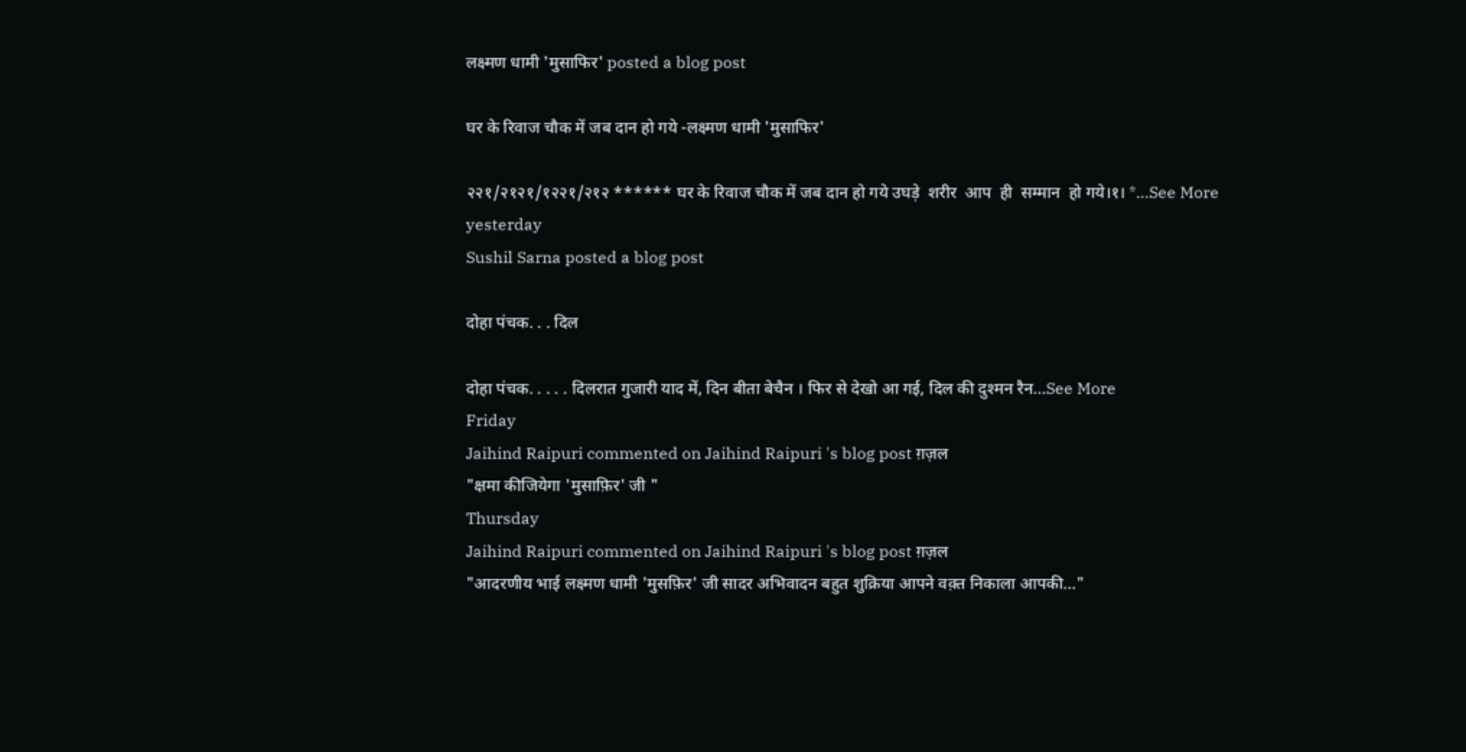लक्ष्मण धामी 'मुसाफिर' posted a blog post

घर के रिवाज चौक में जब दान हो गये -लक्ष्मण धामी 'मुसाफिर'

२२१/२१२१/१२२१/२१२ ****** घर के रिवाज चौक में जब दान हो गये उघड़े  शरीर  आप  ही  सम्मान  हो गये।१। *…See More
yesterday
Sushil Sarna posted a blog post

दोहा पंचक. . . दिल

दोहा पंचक. . . . . दिलरात गुजारी याद में, दिन बीता बेचैन । फिर से देखो आ गई, दिल की दुश्मन रैन…See More
Friday
Jaihind Raipuri commented on Jaihind Raipuri 's blog post ग़ज़ल
"क्षमा कीजियेगा 'मुसाफ़िर' जी "
Thursday
Jaihind Raipuri commented on Jaihind Raipuri 's blog post ग़ज़ल
"आदरणीय भाई लक्ष्मण धामी 'मुसफ़िर' जी सादर अभिवादन बहुत शुक्रिया आपने वक़्त निकाला आपकी…"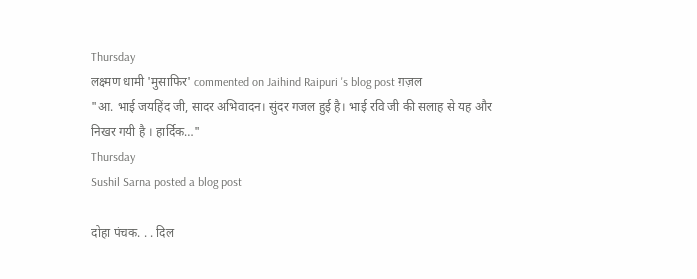Thursday
लक्ष्मण धामी 'मुसाफिर' commented on Jaihind Raipuri 's blog post ग़ज़ल
"आ. भाई जयहिंद जी, सादर अभिवादन। सुंदर गजल हुई है। भाई रवि जी की सलाह से यह और निखर गयी है । हार्दिक…"
Thursday
Sushil Sarna posted a blog post

दोहा पंचक. . . दिल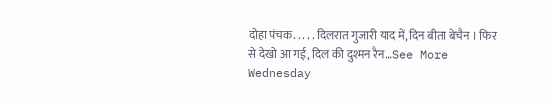दोहा पंचक. . . . . दिलरात गुजारी याद में, दिन बीता बेचैन । फिर से देखो आ गई, दिल की दुश्मन रैन…See More
Wednesday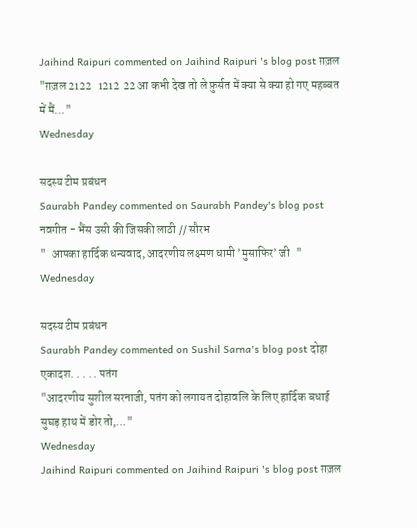Jaihind Raipuri commented on Jaihind Raipuri 's blog post ग़ज़ल
"ग़ज़ल 2122   1212  22 आ कभी देख तो ले फ़ुर्सत में क्या से क्या हो गए महब्बत में मैं…"
Wednesday

सदस्य टीम प्रबंधन
Saurabh Pandey commented on Saurabh Pandey's blog post नवगीत - भैंस उसी की जिसकी लाठी // सौरभ
"  आपका हार्दिक धन्यवाद, आदरणीय लक्ष्मण धामी ’मुसाफिर’ जी   "
Wednesday

सदस्य टीम प्रबंधन
Saurabh Pandey commented on Sushil Sarna's blog post दोहा एकादश. . . . . पतंग
"आदरणीय सुशील सरनाजी, पतंग को लगायत दोहावलि के लिए हार्दिक बधाई  सुघड़ हाथ में डोर तो,…"
Wednesday
Jaihind Raipuri commented on Jaihind Raipuri 's blog post ग़ज़ल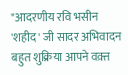"आदरणीय रवि भसीन 'शहीद' जी सादर अभिवादन बहुत शुक्रिया आपने वक़्त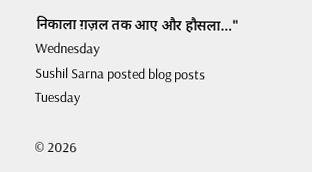निकाला ग़ज़ल तक आए और हौसला…"
Wednesday
Sushil Sarna posted blog posts
Tuesday

© 2026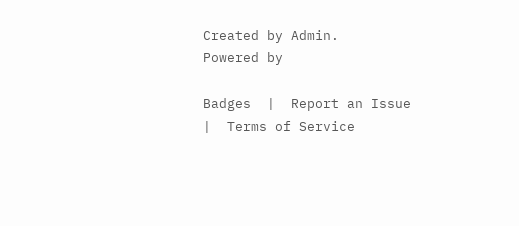Created by Admin.   Powered by

Badges  |  Report an Issue  |  Terms of Service